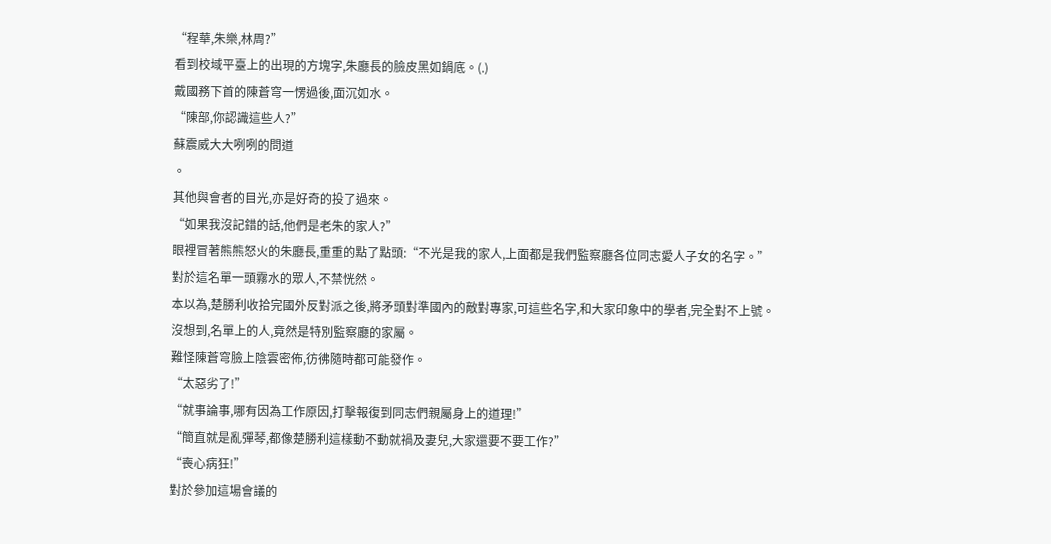“程華,朱樂,林周?”
看到校域平臺上的出現的方塊字,朱廳長的臉皮黑如鍋底。(.)
戴國務下首的陳蒼穹一愣過後,面沉如水。
“陳部,你認識這些人?”
蘇震威大大咧咧的問道
。
其他與會者的目光,亦是好奇的投了過來。
“如果我沒記錯的話,他們是老朱的家人?”
眼裡冒著熊熊怒火的朱廳長,重重的點了點頭:“不光是我的家人,上面都是我們監察廳各位同志愛人子女的名字。”
對於這名單一頭霧水的眾人,不禁恍然。
本以為,楚勝利收拾完國外反對派之後,將矛頭對準國內的敵對專家,可這些名字,和大家印象中的學者,完全對不上號。
沒想到,名單上的人,竟然是特別監察廳的家屬。
難怪陳蒼穹臉上陰雲密佈,彷彿隨時都可能發作。
“太惡劣了!”
“就事論事,哪有因為工作原因,打擊報復到同志們親屬身上的道理!”
“簡直就是亂彈琴,都像楚勝利這樣動不動就禍及妻兒,大家還要不要工作?”
“喪心病狂!”
對於參加這場會議的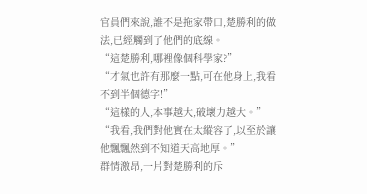官員們來說,誰不是拖家帶口,楚勝利的做法,已經觸到了他們的底線。
“這楚勝利,哪裡像個科學家?”
“才氣也許有那麼一點,可在他身上,我看不到半個德字!”
“這樣的人,本事越大,破壞力越大。”
“我看,我們對他實在太縱容了,以至於讓他飄飄然到不知道天高地厚。”
群情激昂,一片對楚勝利的斥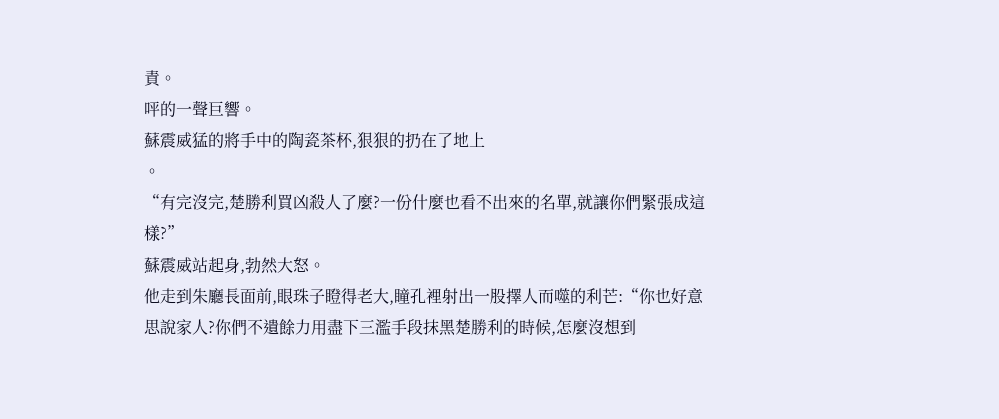責。
呯的一聲巨響。
蘇震威猛的將手中的陶瓷茶杯,狠狠的扔在了地上
。
“有完沒完,楚勝利買凶殺人了麼?一份什麼也看不出來的名單,就讓你們緊張成這樣?”
蘇震威站起身,勃然大怒。
他走到朱廳長面前,眼珠子瞪得老大,瞳孔裡射出一股擇人而噬的利芒:“你也好意思說家人?你們不遺餘力用盡下三濫手段抹黑楚勝利的時候,怎麼沒想到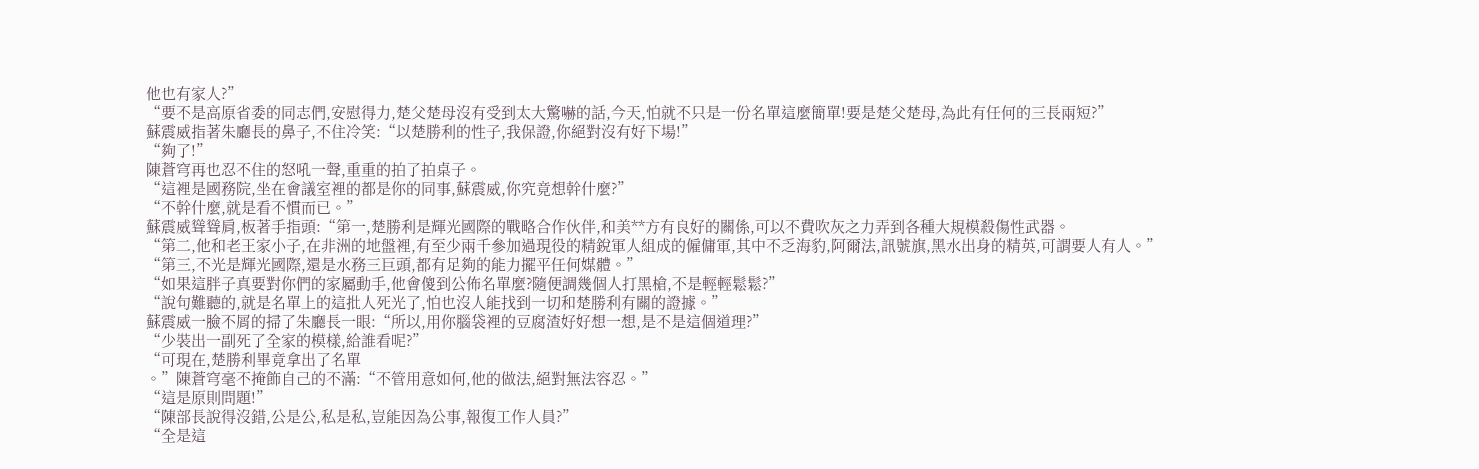他也有家人?”
“要不是高原省委的同志們,安慰得力,楚父楚母沒有受到太大驚嚇的話,今天,怕就不只是一份名單這麼簡單!要是楚父楚母,為此有任何的三長兩短?”
蘇震威指著朱廳長的鼻子,不住冷笑:“以楚勝利的性子,我保證,你絕對沒有好下場!”
“夠了!”
陳蒼穹再也忍不住的怒吼一聲,重重的拍了拍桌子。
“這裡是國務院,坐在會議室裡的都是你的同事,蘇震威,你究竟想幹什麼?”
“不幹什麼,就是看不慣而已。”
蘇震威聳聳肩,板著手指頭:“第一,楚勝利是輝光國際的戰略合作伙伴,和美**方有良好的關係,可以不費吹灰之力弄到各種大規模殺傷性武器。
“第二,他和老王家小子,在非洲的地盤裡,有至少兩千參加過現役的精銳軍人組成的僱傭軍,其中不乏海豹,阿爾法,訊號旗,黑水出身的精英,可謂要人有人。”
“第三,不光是輝光國際,還是水務三巨頭,都有足夠的能力擺平任何媒體。”
“如果這胖子真要對你們的家屬動手,他會傻到公佈名單麼?隨便調幾個人打黑槍,不是輕輕鬆鬆?”
“說句難聽的,就是名單上的這批人死光了,怕也沒人能找到一切和楚勝利有關的證據。”
蘇震威一臉不屑的掃了朱廳長一眼:“所以,用你腦袋裡的豆腐渣好好想一想,是不是這個道理?”
“少裝出一副死了全家的模樣,給誰看呢?”
“可現在,楚勝利畢竟拿出了名單
。”陳蒼穹毫不掩飾自己的不滿:“不管用意如何,他的做法,絕對無法容忍。”
“這是原則問題!”
“陳部長說得沒錯,公是公,私是私,豈能因為公事,報復工作人員?”
“全是這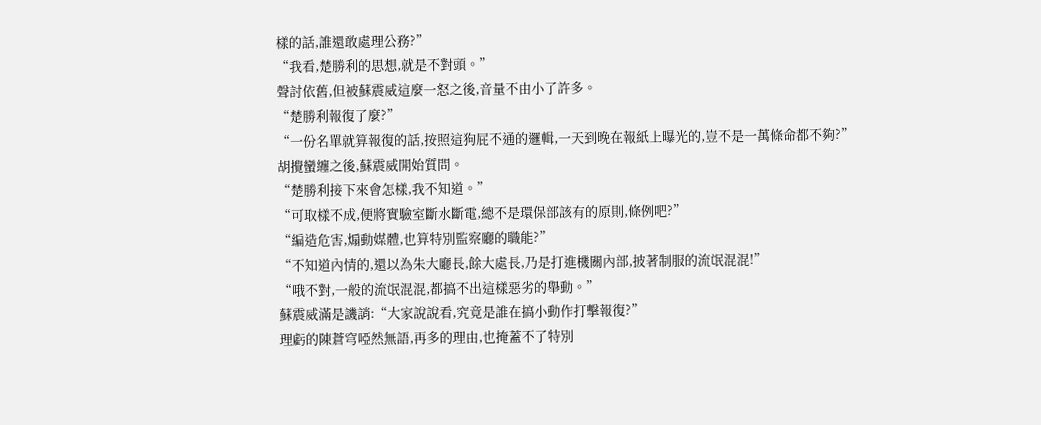樣的話,誰還敢處理公務?”
“我看,楚勝利的思想,就是不對頭。”
聲討依舊,但被蘇震威這麼一怒之後,音量不由小了許多。
“楚勝利報復了麼?”
“一份名單就算報復的話,按照這狗屁不通的邏輯,一天到晚在報紙上曝光的,豈不是一萬條命都不夠?”
胡攪蠻纏之後,蘇震威開始質問。
“楚勝利接下來會怎樣,我不知道。”
“可取樣不成,便將實驗室斷水斷電,總不是環保部該有的原則,條例吧?”
“編造危害,煽動媒體,也算特別監察廳的職能?”
“不知道內情的,還以為朱大廳長,餘大處長,乃是打進機關內部,披著制服的流氓混混!”
“哦不對,一般的流氓混混,都搞不出這樣惡劣的舉動。”
蘇震威滿是譏誚:“大家說說看,究竟是誰在搞小動作打擊報復?”
理虧的陳蒼穹啞然無語,再多的理由,也掩蓋不了特別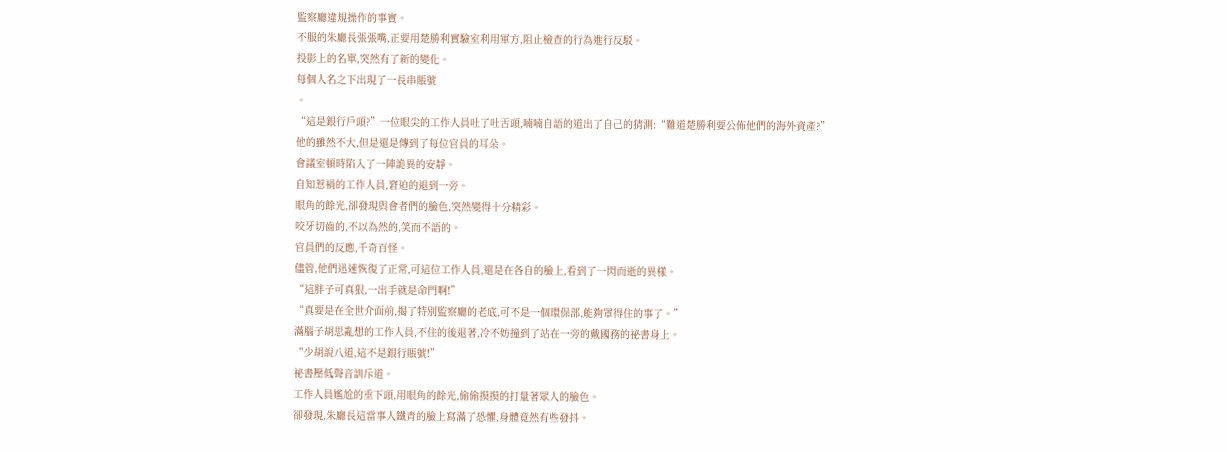監察廳違規操作的事實。
不服的朱廳長張張嘴,正要用楚勝利實驗室利用軍方,阻止檢查的行為進行反駁。
投影上的名單,突然有了新的變化。
每個人名之下出現了一長串賬號
。
“這是銀行戶頭?”一位眼尖的工作人員吐了吐舌頭,喃喃自語的道出了自己的猜測:“難道楚勝利要公佈他們的海外資產?”
他的雖然不大,但是還是傳到了每位官員的耳朵。
會議室頓時陷入了一陣詭異的安靜。
自知惹禍的工作人員,窘迫的退到一旁。
眼角的餘光,卻發現與會者們的臉色,突然變得十分精彩。
咬牙切齒的,不以為然的,笑而不語的。
官員們的反應,千奇百怪。
儘管,他們迅速恢復了正常,可這位工作人員,還是在各自的臉上,看到了一閃而逝的異樣。
“這胖子可真狠,一出手就是命門啊!”
“真要是在全世介面前,揭了特別監察廳的老底,可不是一個環保部,能夠罩得住的事了。”
滿腦子胡思亂想的工作人員,不住的後退著,冷不妨撞到了站在一旁的戴國務的祕書身上。
“少胡說八道,這不是銀行賬號!”
祕書壓低聲音訓斥道。
工作人員尷尬的垂下頭,用眼角的餘光,偷偷摸摸的打量著眾人的臉色。
卻發現,朱廳長這當事人鐵青的臉上寫滿了恐懼,身體竟然有些發抖。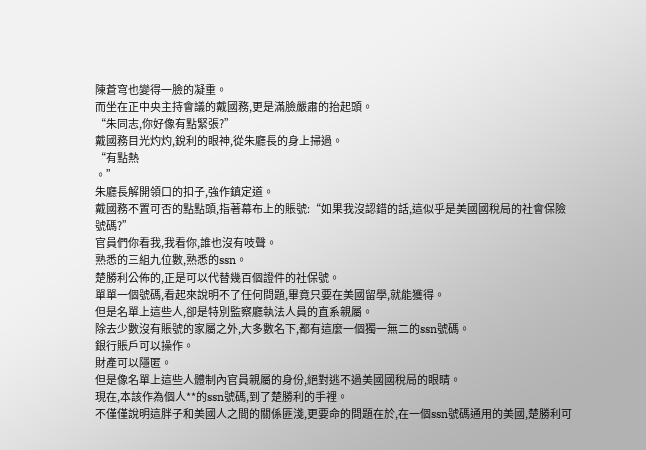陳蒼穹也變得一臉的凝重。
而坐在正中央主持會議的戴國務,更是滿臉嚴肅的抬起頭。
“朱同志,你好像有點緊張?”
戴國務目光灼灼,銳利的眼神,從朱廳長的身上掃過。
“有點熱
。”
朱廳長解開領口的扣子,強作鎮定道。
戴國務不置可否的點點頭,指著幕布上的賬號:“如果我沒認錯的話,這似乎是美國國稅局的社會保險號碼?”
官員們你看我,我看你,誰也沒有吱聲。
熟悉的三組九位數,熟悉的ssn。
楚勝利公佈的,正是可以代替幾百個證件的社保號。
單單一個號碼,看起來說明不了任何問題,畢竟只要在美國留學,就能獲得。
但是名單上這些人,卻是特別監察廳執法人員的直系親屬。
除去少數沒有賬號的家屬之外,大多數名下,都有這麼一個獨一無二的ssn號碼。
銀行賬戶可以操作。
財產可以隱匿。
但是像名單上這些人體制內官員親屬的身份,絕對逃不過美國國稅局的眼睛。
現在,本該作為個人**的ssn號碼,到了楚勝利的手裡。
不僅僅說明這胖子和美國人之間的關係匪淺,更要命的問題在於,在一個ssn號碼通用的美國,楚勝利可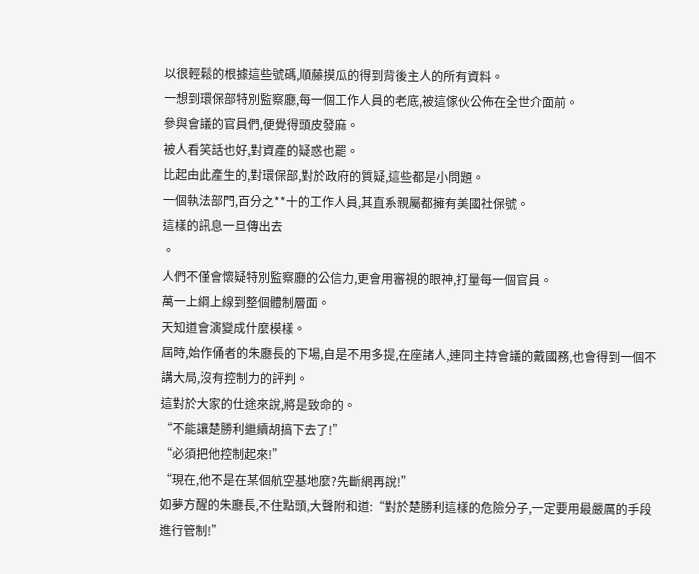以很輕鬆的根據這些號碼,順藤摸瓜的得到背後主人的所有資料。
一想到環保部特別監察廳,每一個工作人員的老底,被這傢伙公佈在全世介面前。
參與會議的官員們,便覺得頭皮發麻。
被人看笑話也好,對資產的疑惑也罷。
比起由此產生的,對環保部,對於政府的質疑,這些都是小問題。
一個執法部門,百分之**十的工作人員,其直系親屬都擁有美國社保號。
這樣的訊息一旦傳出去
。
人們不僅會懷疑特別監察廳的公信力,更會用審視的眼神,打量每一個官員。
萬一上綱上線到整個體制層面。
天知道會演變成什麼模樣。
屆時,始作俑者的朱廳長的下場,自是不用多提,在座諸人,連同主持會議的戴國務,也會得到一個不講大局,沒有控制力的評判。
這對於大家的仕途來說,將是致命的。
“不能讓楚勝利繼續胡搞下去了!”
“必須把他控制起來!”
“現在,他不是在某個航空基地麼?先斷網再說!”
如夢方醒的朱廳長,不住點頭,大聲附和道:“對於楚勝利這樣的危險分子,一定要用最嚴厲的手段進行管制!”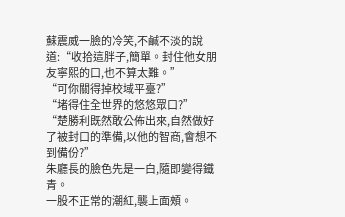蘇震威一臉的冷笑,不鹹不淡的說道:“收拾這胖子,簡單。封住他女朋友寧熙的口,也不算太難。”
“可你關得掉校域平臺?”
“堵得住全世界的悠悠眾口?”
“楚勝利既然敢公佈出來,自然做好了被封口的準備,以他的智商,會想不到備份?”
朱廳長的臉色先是一白,隨即變得鐵青。
一股不正常的潮紅,襲上面頰。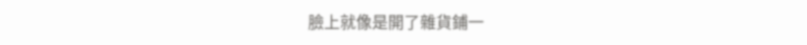臉上就像是開了雜貨鋪一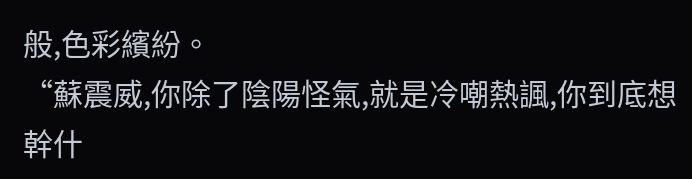般,色彩繽紛。
“蘇震威,你除了陰陽怪氣,就是冷嘲熱諷,你到底想幹什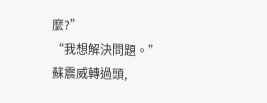麼?”
“我想解決問題。”
蘇震威轉過頭,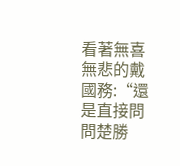看著無喜無悲的戴國務:“還是直接問問楚勝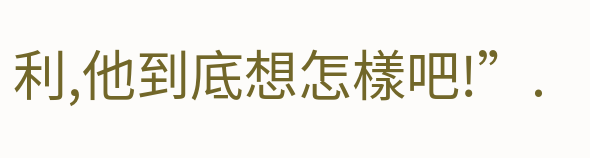利,他到底想怎樣吧!”.